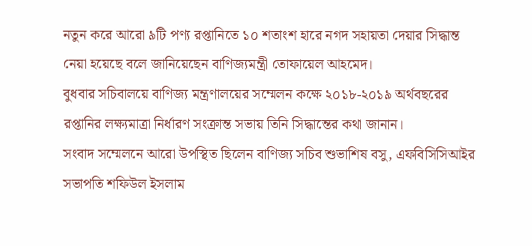নতুন করে আরো ৯টি পণ্য রপ্তানিতে ১০ শতাংশ হারে নগদ সহায়তা দেয়ার সিদ্ধান্ত নেয়া হয়েছে বলে জানিয়েছেন বাণিজ্যমন্ত্রী তোফায়েল আহমেদ।
বুধবার সচিবালয়ে বাণিজ্য মন্ত্রণালয়ের সম্মেলন কক্ষে ২০১৮-২০১৯ অর্থবছরের রপ্তানির লক্ষ্যমাত্রা নির্ধারণ সংক্রান্ত সভায় তিনি সিদ্ধান্তের কথা জানান।
সংবাদ সম্মেলনে আরো উপস্থিত ছিলেন বাণিজ্য সচিব শুভাশিষ বসু, এফবিসিসিআইর সভাপতি শফিউল ইসলাম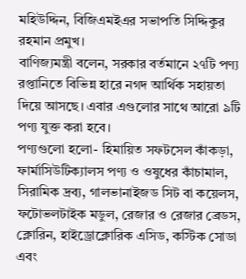মহিউদ্দিন, বিজিএমইএর সভাপতি সিদ্দিকুর রহমান প্রমুখ।
বাণিজ্যমন্ত্রী বলেন, সরকার বর্তমানে ২৭টি পণ্য রপ্তানিতে বিভিন্ন হারে নগদ আর্থিক সহায়তা দিয়ে আসছে। এবার এগুলোর সাথে আরো ৯টি পণ্য যুক্ত করা হবে।
পণ্যগুলো হলো- হিমায়িত সফটসেল কাঁকড়া, ফার্মাসিউটিক্যালস পণ্য ও ওষুধের কাঁচামাল, সিরামিক দ্রব্য, গালভানাইজড সিট বা কয়েলস, ফটোভলটাইক মডুল, রেজার ও রেজার ব্রেডস, ক্লোরিন, হাইড্রোক্লোরিক এসিড, কস্টিক সোডা এবং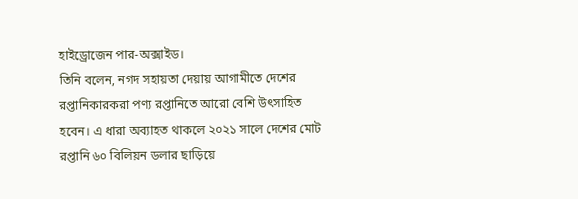হাইড্রোজেন পার-অক্সাইড।
তিনি বলেন, নগদ সহায়তা দেয়ায় আগামীতে দেশের রপ্তানিকারকরা পণ্য রপ্তানিতে আরো বেশি উৎসাহিত হবেন। এ ধারা অব্যাহত থাকলে ২০২১ সালে দেশের মোট রপ্তানি ৬০ বিলিয়ন ডলার ছাড়িয়ে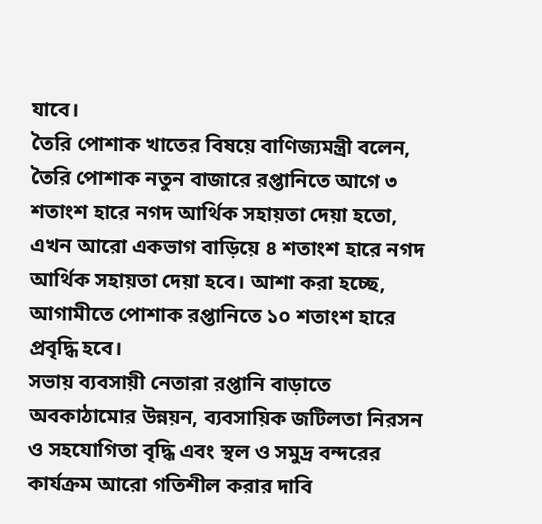যাবে।
তৈরি পোশাক খাতের বিষয়ে বাণিজ্যমন্ত্রী বলেন, তৈরি পোশাক নতুন বাজারে রপ্তানিতে আগে ৩ শতাংশ হারে নগদ আর্থিক সহায়তা দেয়া হতো, এখন আরো একভাগ বাড়িয়ে ৪ শতাংশ হারে নগদ আর্থিক সহায়তা দেয়া হবে। আশা করা হচ্ছে, আগামীতে পোশাক রপ্তানিতে ১০ শতাংশ হারে প্রবৃদ্ধি হবে।
সভায় ব্যবসায়ী নেতারা রপ্তানি বাড়াতে অবকাঠামোর উন্নয়ন, ব্যবসায়িক জটিলতা নিরসন ও সহযোগিতা বৃদ্ধি এবং স্থল ও সমুদ্র বন্দরের কার্যক্রম আরো গতিশীল করার দাবি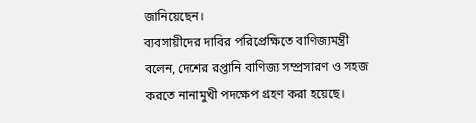জানিয়েছেন।
ব্যবসায়ীদের দাবির পরিপ্রেক্ষিতে বাণিজ্যমন্ত্রী বলেন, দেশের রপ্তানি বাণিজ্য সম্প্রসারণ ও সহজ করতে নানামুখী পদক্ষেপ গ্রহণ করা হয়েছে।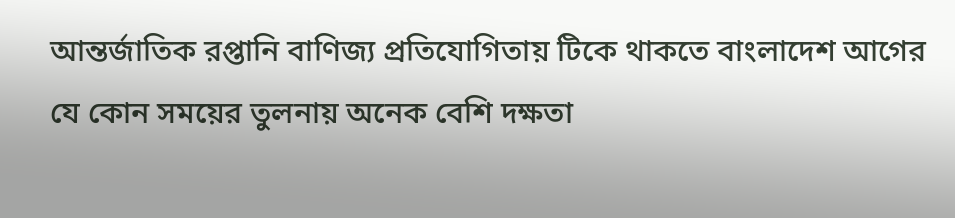আন্তর্জাতিক রপ্তানি বাণিজ্য প্রতিযোগিতায় টিকে থাকতে বাংলাদেশ আগের যে কোন সময়ের তুলনায় অনেক বেশি দক্ষতা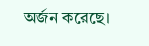অর্জন করেছে।